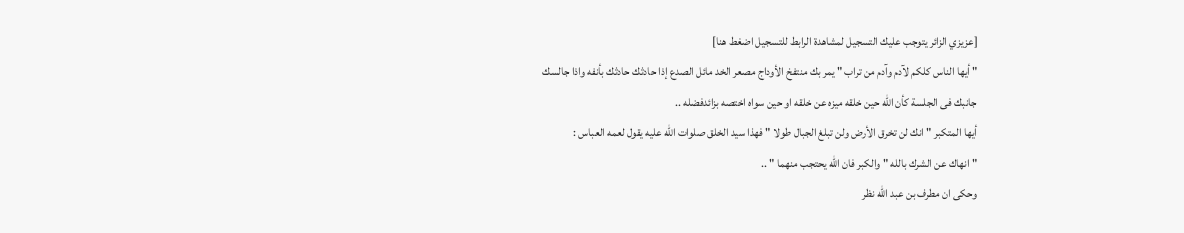[عزيزي الزائر يتوجب عليك التسجيل لمشاهدة الرابط للتسجيل اضغط هنا]
" أيها الناس كلكم لآدم وآدم من تراب " يمر بك منتفخ الأوداج مصعر الخد مائل الصدع إذا حادثك حادثك بأنفه واذا جالسك
جانبك فى الجلسة كأن الله حين خلقه ميزه عن خلقه او حين سواه اختصه بزائدفضله ..
أيها المتكبر " انك لن تخرق الأرض ولن تبلغ الجبال طولا " فهذا سيد الخلق صلوات الله عليه يقول لعمه العباس :
" انهاك عن الشرك بالله " والكبر فان الله يحتجب منهما " ..
وحكى ان مطرف بن عبد الله نظر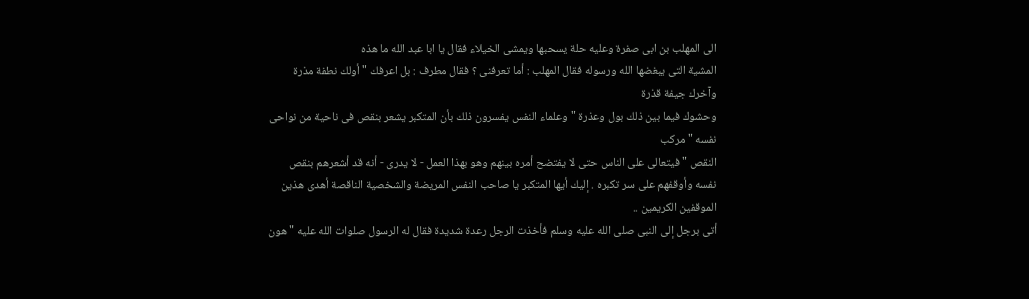الى المهلب بن ابى صفرة وعليه حلة يسحبها ويمشى الخيلاء فقال يا ابا عبد الله ما هذه
المشية التى يبغضها الله ورسوله فقال المهلب : أما تعرفنى ؟ فقال مطرف : بل اعرفك " أولك نطفة مذرة وآخرك جيفة قذرة
وحشوك فيما بين ذلك بول وعذرة " وعلماء النفس يفسرون ذلك بأن المتكبر يشعر بنقص فى ناحية من نواحى نفسه " مركب
النقص " فيتعالى على الناس حتى لا يفتضح أمره بينهم وهو بهذا العمل - لا يدرى - أنه قد أشعرهم بنقص نفسه وأوقفهم على سر تكبره . إليك أيها المتكبر يا صاحب النفس المريضة والشخصية الناقصة أهدى هذين الموقفين الكريمين ..
أتى برجل إلى النبى صلى الله عليه وسلم فأخذت الرجل رعدة شديدة فقال له الرسول صلوات الله عليه " هون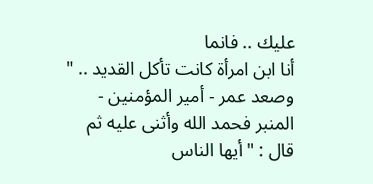عليك .. فانما
أنا ابن امرأة كانت تأكل القديد .. "
وصعد عمر - أمير المؤمنين - المنبر فحمد الله وأثنى عليه ثم قال : " أيها الناس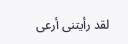لقد رأيتنى أرعى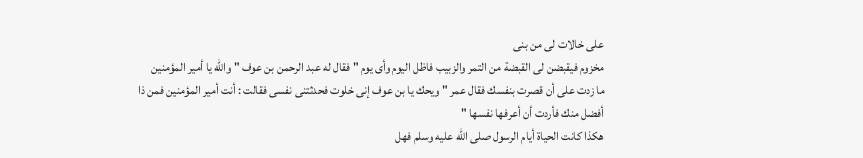على خالات لى من بنى
مخزوم فيقبضن لى القبضة من التمر والزبيب فاظل اليوم وأى يوم " فقال له عبد الرحمن بن عوف " والله يا أمير المؤمنين
ما زدت على أن قصرت بنفسك فقال عمر " ويحك يا بن عوف إنى خلوت فحدثتنى نفسى فقالت : أنت أمير المؤمنين فمن ذا
أفضل منك فأردت أن أعرفها نفسها "
هكذا كانت الحياة أيام الرسول صلى الله عليه وسلم فهل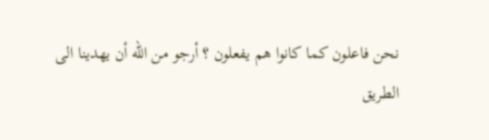نحن فاعلون كما كانوا هم يفعلون ؟ أرجو من الله أن يهدينا الى
الطريق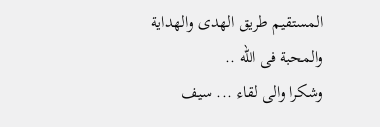المستقيم طريق الهدى والهداية والمحبة فى الله ..
وشكرا والى لقاء ... سيف